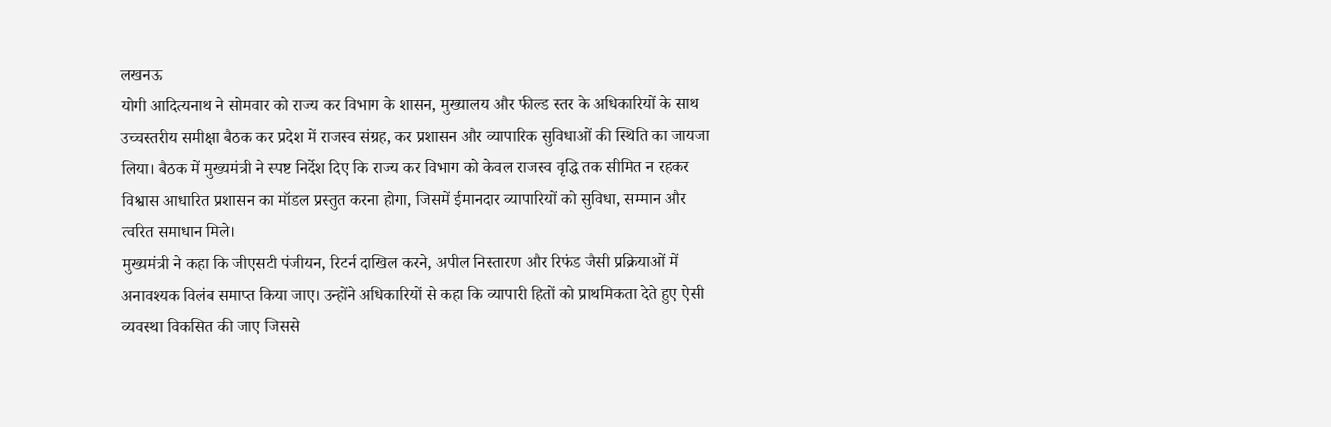लखनऊ
योगी आदित्यनाथ ने सोमवार को राज्य कर विभाग के शासन, मुख्यालय और फील्ड स्तर के अधिकारियों के साथ उच्चस्तरीय समीक्षा बैठक कर प्रदेश में राजस्व संग्रह, कर प्रशासन और व्यापारिक सुविधाओं की स्थिति का जायजा लिया। बैठक में मुख्यमंत्री ने स्पष्ट निर्देश दिए कि राज्य कर विभाग को केवल राजस्व वृद्धि तक सीमित न रहकर विश्वास आधारित प्रशासन का मॉडल प्रस्तुत करना होगा, जिसमें ईमानदार व्यापारियों को सुविधा, सम्मान और त्वरित समाधान मिले।
मुख्यमंत्री ने कहा कि जीएसटी पंजीयन, रिटर्न दाखिल करने, अपील निस्तारण और रिफंड जैसी प्रक्रियाओं में अनावश्यक विलंब समाप्त किया जाए। उन्होंने अधिकारियों से कहा कि व्यापारी हितों को प्राथमिकता देते हुए ऐसी व्यवस्था विकसित की जाए जिससे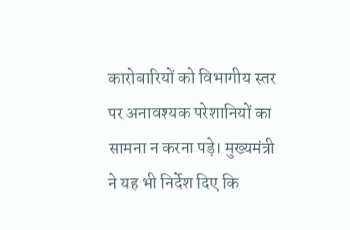कारोबारियों को विभागीय स्तर पर अनावश्यक परेशानियों का सामना न करना पड़े। मुख्यमंत्री ने यह भी निर्देश दिए कि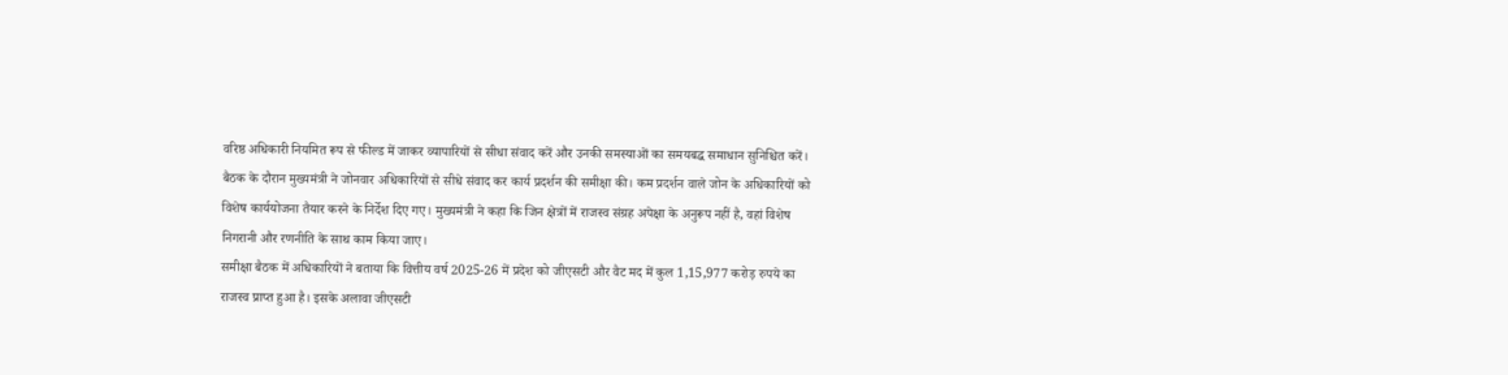वरिष्ठ अधिकारी नियमित रूप से फील्ड में जाकर व्यापारियों से सीधा संवाद करें और उनकी समस्याओं का समयबद्ध समाधान सुनिश्चित करें।
बैठक के दौरान मुख्यमंत्री ने जोनवार अधिकारियों से सीधे संवाद कर कार्य प्रदर्शन की समीक्षा की। कम प्रदर्शन वाले जोन के अधिकारियों को विशेष कार्ययोजना तैयार करने के निर्देश दिए गए। मुख्यमंत्री ने कहा कि जिन क्षेत्रों में राजस्व संग्रह अपेक्षा के अनुरूप नहीं है, वहां विशेष निगरानी और रणनीति के साथ काम किया जाए।
समीक्षा बैठक में अधिकारियों ने बताया कि वित्तीय वर्ष 2025-26 में प्रदेश को जीएसटी और वैट मद में कुल 1,15,977 करोड़ रुपये का राजस्व प्राप्त हुआ है। इसके अलावा जीएसटी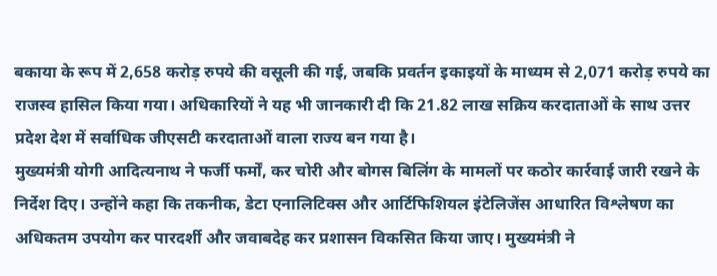बकाया के रूप में 2,658 करोड़ रुपये की वसूली की गई, जबकि प्रवर्तन इकाइयों के माध्यम से 2,071 करोड़ रुपये का राजस्व हासिल किया गया। अधिकारियों ने यह भी जानकारी दी कि 21.82 लाख सक्रिय करदाताओं के साथ उत्तर प्रदेश देश में सर्वाधिक जीएसटी करदाताओं वाला राज्य बन गया है।
मुख्यमंत्री योगी आदित्यनाथ ने फर्जी फर्मों, कर चोरी और बोगस बिलिंग के मामलों पर कठोर कार्रवाई जारी रखने के निर्देश दिए। उन्होंने कहा कि तकनीक, डेटा एनालिटिक्स और आर्टिफिशियल इंटेलिजेंस आधारित विश्लेषण का अधिकतम उपयोग कर पारदर्शी और जवाबदेह कर प्रशासन विकसित किया जाए। मुख्यमंत्री ने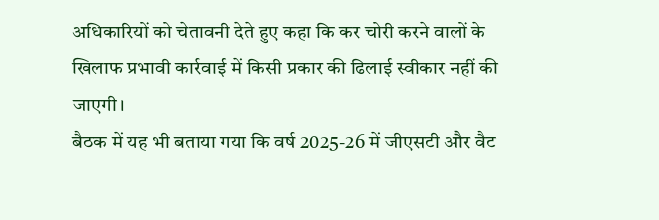अधिकारियों को चेतावनी देते हुए कहा कि कर चोरी करने वालों के खिलाफ प्रभावी कार्रवाई में किसी प्रकार की ढिलाई स्वीकार नहीं की जाएगी।
बैठक में यह भी बताया गया कि वर्ष 2025-26 में जीएसटी और वैट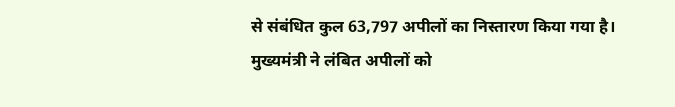से संबंधित कुल 63,797 अपीलों का निस्तारण किया गया है। मुख्यमंत्री ने लंबित अपीलों को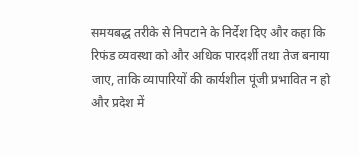समयबद्ध तरीके से निपटाने के निर्देश दिए और कहा कि रिफंड व्यवस्था को और अधिक पारदर्शी तथा तेज बनाया जाए, ताकि व्यापारियों की कार्यशील पूंजी प्रभावित न हो और प्रदेश में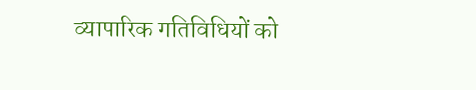व्यापारिक गतिविधियों को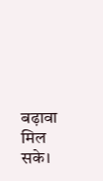बढ़ावा मिल सके।